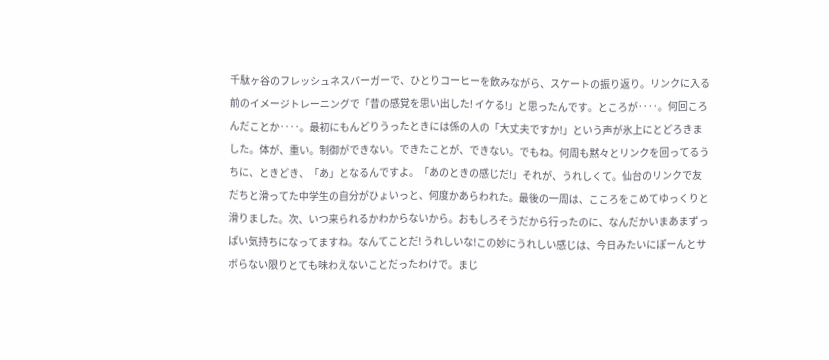千駄ヶ谷のフレッシュネスバーガーで、ひとりコーヒーを飲みながら、スケートの振り返り。リンクに入る前のイメージトレーニングで「昔の感覚を思い出した! イケる!」と思ったんです。ところが‥‥。何回ころんだことか‥‥。最初にもんどりうったときには係の人の「大丈夫ですか!」という声が氷上にとどろきました。体が、重い。制御ができない。できたことが、できない。でもね。何周も黙々とリンクを回ってるうちに、ときどき、「あ」となるんですよ。「あのときの感じだ!」それが、うれしくて。仙台のリンクで友だちと滑ってた中学生の自分がひょいっと、何度かあらわれた。最後の一周は、こころをこめてゆっくりと滑りました。次、いつ来られるかわからないから。おもしろそうだから行ったのに、なんだかいまあまずっぱい気持ちになってますね。なんてことだ! うれしいな!この妙にうれしい感じは、今日みたいにぽーんとサボらない限りとても味わえないことだったわけで。まじ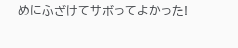めにふざけてサボってよかった!